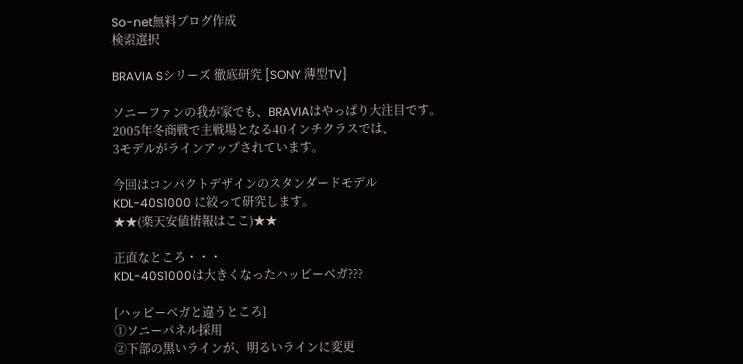So-net無料ブログ作成
検索選択

BRAVIA Sシリーズ 徹底研究 [SONY 薄型TV]

ソニーファンの我が家でも、BRAVIAはやっぱり大注目です。
2005年冬商戦で主戦場となる40インチクラスでは、
3モデルがラインアップされています。

今回はコンパクトデザインのスタンダードモデル
KDL-40S1000 に絞って研究します。
★★(楽天安値情報はここ)★★

正直なところ・・・
KDL-40S1000は大きくなったハッピーベガ???

[ハッピーベガと違うところ]
①ソニーパネル採用
②下部の黒いラインが、明るいラインに変更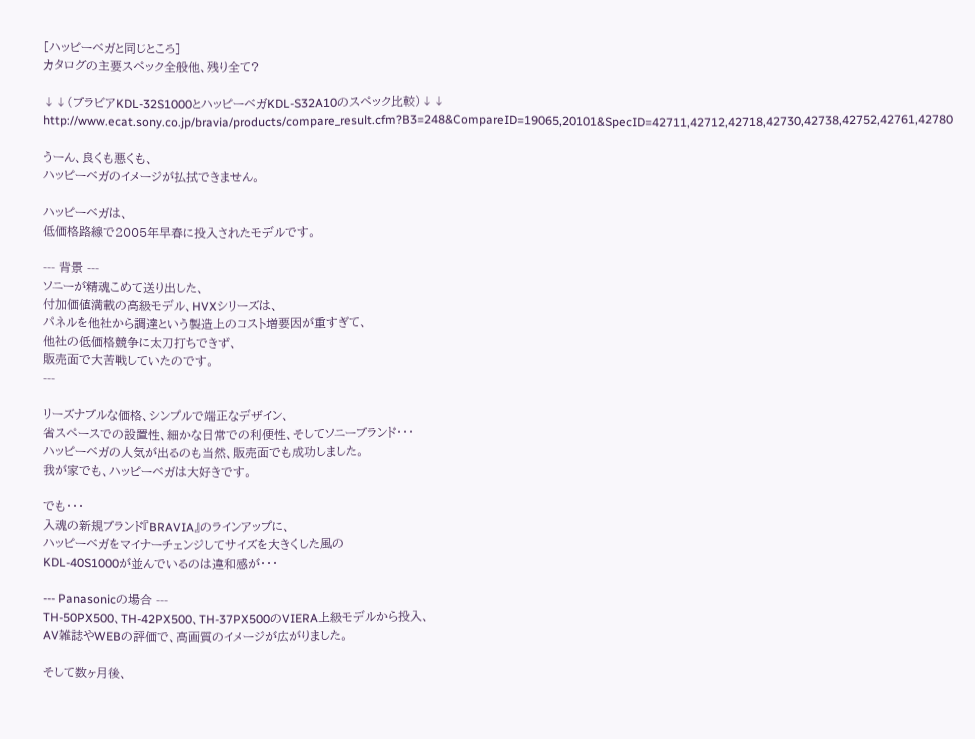[ハッピーベガと同じところ]
カタログの主要スペック全般他、残り全て?

↓↓(ブラビアKDL-32S1000とハッピーベガKDL-S32A10のスペック比較)↓↓
http://www.ecat.sony.co.jp/bravia/products/compare_result.cfm?B3=248&CompareID=19065,20101&SpecID=42711,42712,42718,42730,42738,42752,42761,42780

うーん、良くも悪くも、
ハッピーベガのイメージが払拭できません。

ハッピーベガは、
低価格路線で2005年早春に投入されたモデルです。

--- 背景 ---
ソニーが精魂こめて送り出した、
付加価値満載の高級モデル、HVXシリーズは、
パネルを他社から調達という製造上のコスト増要因が重すぎて、
他社の低価格競争に太刀打ちできず、
販売面で大苦戦していたのです。
---

リーズナブルな価格、シンプルで端正なデザイン、
省スペースでの設置性、細かな日常での利便性、そしてソニーブランド・・・
ハッピーベガの人気が出るのも当然、販売面でも成功しました。
我が家でも、ハッピーベガは大好きです。

でも・・・
入魂の新規ブランド『BRAVIA』のラインアップに、
ハッピーベガをマイナーチェンジしてサイズを大きくした風の
KDL-40S1000が並んでいるのは違和感が・・・

--- Panasonicの場合 ---
TH-50PX500、TH-42PX500、TH-37PX500のVIERA上級モデルから投入、
AV雑誌やWEBの評価で、高画質のイメージが広がりました。

そして数ヶ月後、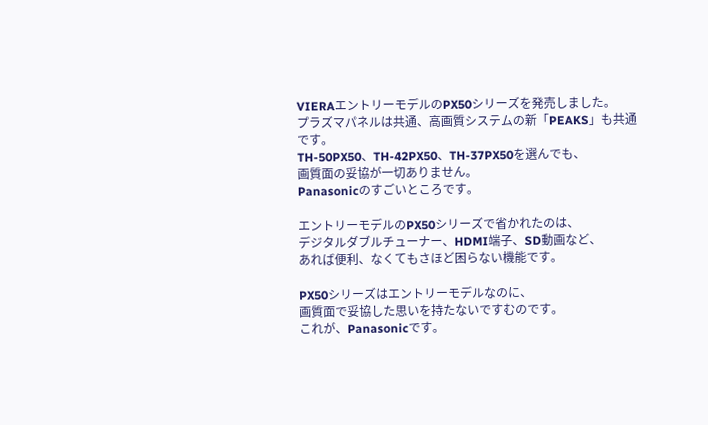VIERAエントリーモデルのPX50シリーズを発売しました。
プラズマパネルは共通、高画質システムの新「PEAKS」も共通です。
TH-50PX50、TH-42PX50、TH-37PX50を選んでも、
画質面の妥協が一切ありません。
Panasonicのすごいところです。

エントリーモデルのPX50シリーズで省かれたのは、
デジタルダブルチューナー、HDMI端子、SD動画など、
あれば便利、なくてもさほど困らない機能です。

PX50シリーズはエントリーモデルなのに、
画質面で妥協した思いを持たないですむのです。
これが、Panasonicです。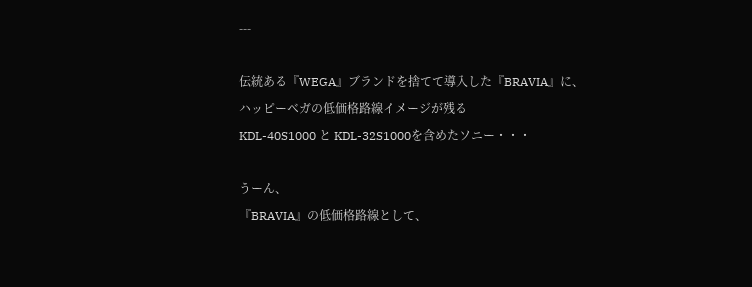---

伝統ある『WEGA』ブランドを捨てて導入した『BRAVIA』に、
ハッピーベガの低価格路線イメージが残る
KDL-40S1000 と KDL-32S1000を含めたソニー・・・

うーん、
『BRAVIA』の低価格路線として、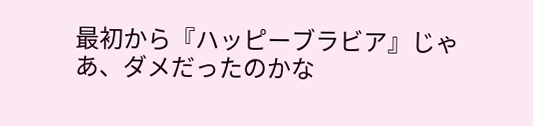最初から『ハッピーブラビア』じゃあ、ダメだったのかな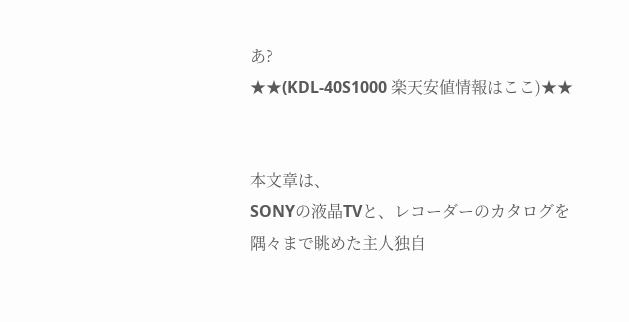あ?
★★(KDL-40S1000 楽天安値情報はここ)★★


本文章は、
SONYの液晶TVと、レコーダーのカタログを
隅々まで眺めた主人独自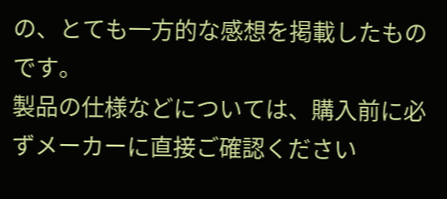の、とても一方的な感想を掲載したものです。
製品の仕様などについては、購入前に必ずメーカーに直接ご確認ください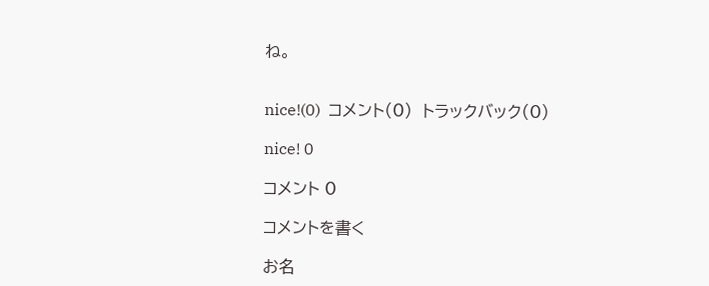ね。


nice!(0)  コメント(0)  トラックバック(0)

nice! 0

コメント 0

コメントを書く

お名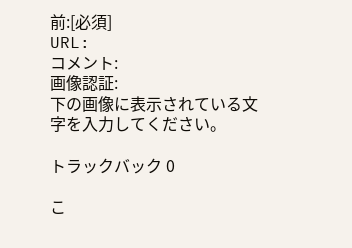前:[必須]
URL:
コメント:
画像認証:
下の画像に表示されている文字を入力してください。

トラックバック 0

こ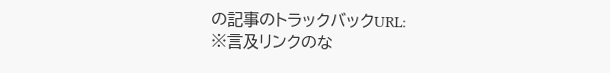の記事のトラックバックURL:
※言及リンクのな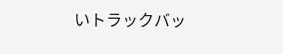いトラックバッ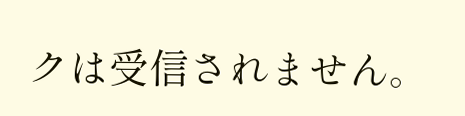クは受信されません。